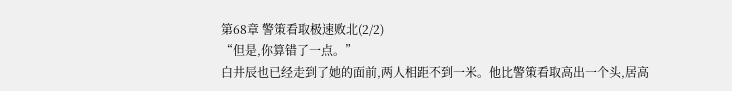第68章 警策看取极速败北(2/2)
“但是,你算错了一点。”
白井辰也已经走到了她的面前,两人相距不到一米。他比警策看取高出一个头,居高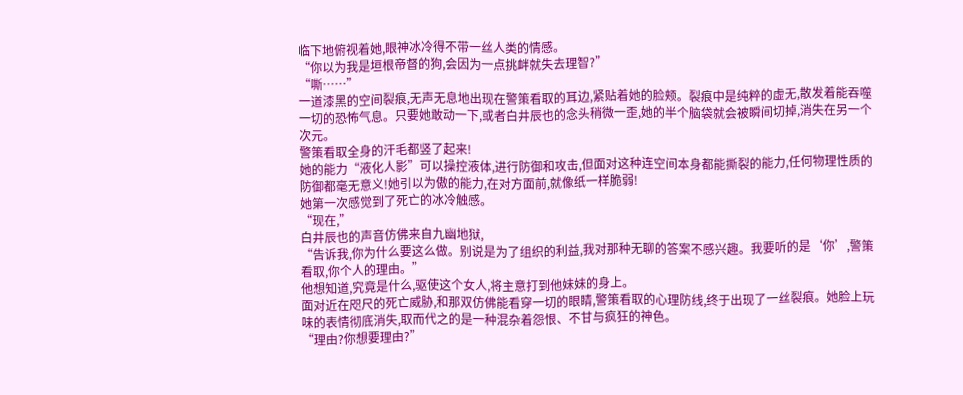临下地俯视着她,眼神冰冷得不带一丝人类的情感。
“你以为我是垣根帝督的狗,会因为一点挑衅就失去理智?”
“嘶……”
一道漆黑的空间裂痕,无声无息地出现在警策看取的耳边,紧贴着她的脸颊。裂痕中是纯粹的虚无,散发着能吞噬一切的恐怖气息。只要她敢动一下,或者白井辰也的念头稍微一歪,她的半个脑袋就会被瞬间切掉,消失在另一个次元。
警策看取全身的汗毛都竖了起来!
她的能力“液化人影”可以操控液体,进行防御和攻击,但面对这种连空间本身都能撕裂的能力,任何物理性质的防御都毫无意义!她引以为傲的能力,在对方面前,就像纸一样脆弱!
她第一次感觉到了死亡的冰冷触感。
“现在,”
白井辰也的声音仿佛来自九幽地狱,
“告诉我,你为什么要这么做。别说是为了组织的利益,我对那种无聊的答案不感兴趣。我要听的是‘你’,警策看取,你个人的理由。”
他想知道,究竟是什么,驱使这个女人,将主意打到他妹妹的身上。
面对近在咫尺的死亡威胁,和那双仿佛能看穿一切的眼睛,警策看取的心理防线,终于出现了一丝裂痕。她脸上玩味的表情彻底消失,取而代之的是一种混杂着怨恨、不甘与疯狂的神色。
“理由?你想要理由?”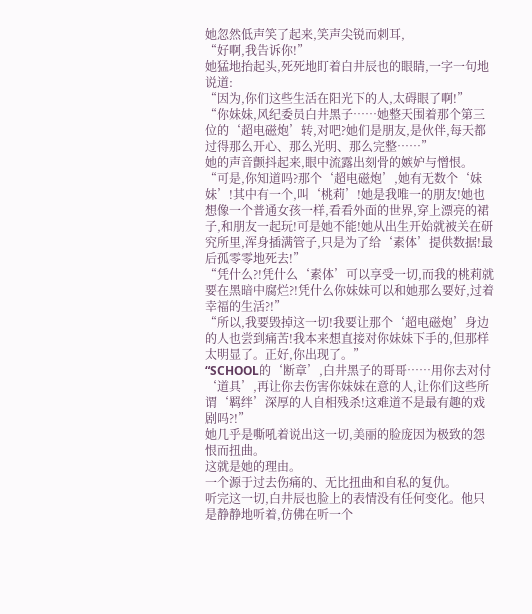她忽然低声笑了起来,笑声尖锐而刺耳,
“好啊,我告诉你!”
她猛地抬起头,死死地盯着白井辰也的眼睛,一字一句地说道:
“因为,你们这些生活在阳光下的人,太碍眼了啊!”
“你妹妹,风纪委员白井黑子……她整天围着那个第三位的‘超电磁炮’转,对吧?她们是朋友,是伙伴,每天都过得那么开心、那么光明、那么完整……”
她的声音颤抖起来,眼中流露出刻骨的嫉妒与憎恨。
“可是,你知道吗?那个‘超电磁炮’,她有无数个‘妹妹’!其中有一个,叫‘桃莉’!她是我唯一的朋友!她也想像一个普通女孩一样,看看外面的世界,穿上漂亮的裙子,和朋友一起玩!可是她不能!她从出生开始就被关在研究所里,浑身插满管子,只是为了给‘素体’提供数据!最后孤零零地死去!”
“凭什么?!凭什么‘素体’可以享受一切,而我的桃莉就要在黑暗中腐烂?!凭什么你妹妹可以和她那么要好,过着幸福的生活?!”
“所以,我要毁掉这一切!我要让那个‘超电磁炮’身边的人也尝到痛苦!我本来想直接对你妹妹下手的,但那样太明显了。正好,你出现了。”
“SCHOOL的‘断章’,白井黑子的哥哥……用你去对付‘道具’,再让你去伤害你妹妹在意的人,让你们这些所谓‘羁绊’深厚的人自相残杀!这难道不是最有趣的戏剧吗?!”
她几乎是嘶吼着说出这一切,美丽的脸庞因为极致的怨恨而扭曲。
这就是她的理由。
一个源于过去伤痛的、无比扭曲和自私的复仇。
听完这一切,白井辰也脸上的表情没有任何变化。他只是静静地听着,仿佛在听一个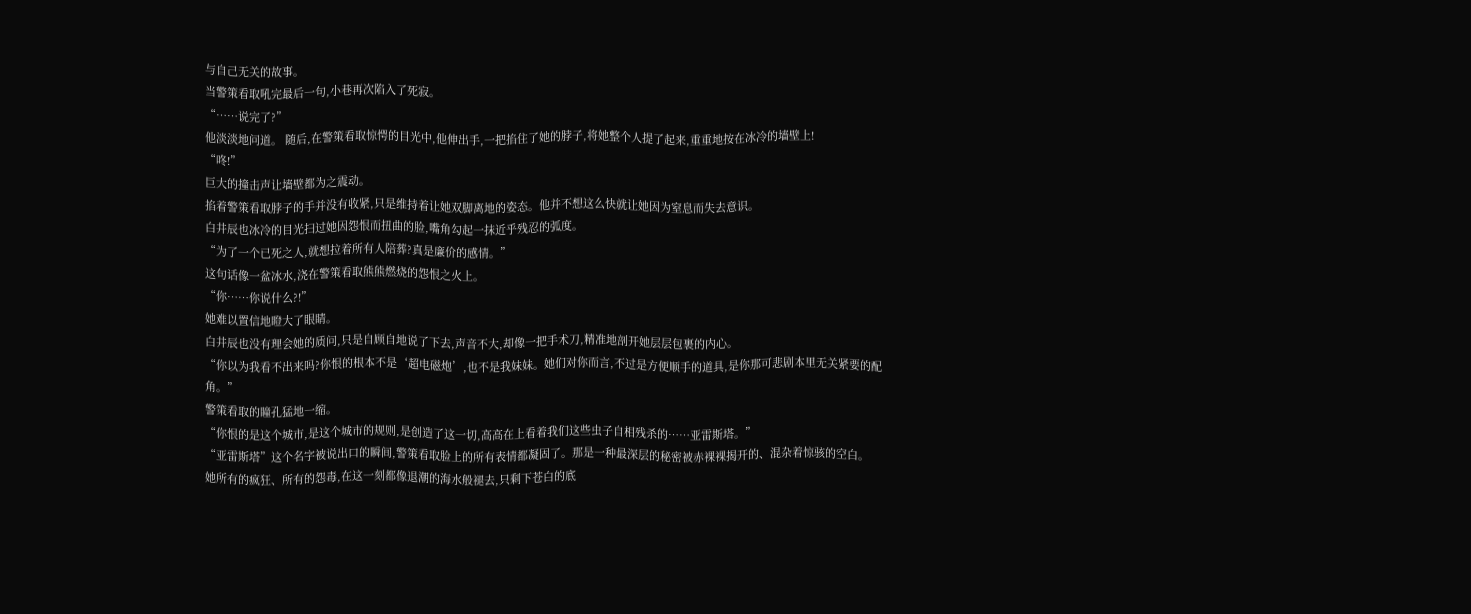与自己无关的故事。
当警策看取吼完最后一句,小巷再次陷入了死寂。
“……说完了?”
他淡淡地问道。 随后,在警策看取惊愕的目光中,他伸出手,一把掐住了她的脖子,将她整个人提了起来,重重地按在冰冷的墙壁上!
“咚!”
巨大的撞击声让墙壁都为之震动。
掐着警策看取脖子的手并没有收紧,只是维持着让她双脚离地的姿态。他并不想这么快就让她因为窒息而失去意识。
白井辰也冰冷的目光扫过她因怨恨而扭曲的脸,嘴角勾起一抹近乎残忍的弧度。
“为了一个已死之人,就想拉着所有人陪葬?真是廉价的感情。”
这句话像一盆冰水,浇在警策看取熊熊燃烧的怨恨之火上。
“你……你说什么?!”
她难以置信地瞪大了眼睛。
白井辰也没有理会她的质问,只是自顾自地说了下去,声音不大,却像一把手术刀,精准地剖开她层层包裹的内心。
“你以为我看不出来吗?你恨的根本不是‘超电磁炮’,也不是我妹妹。她们对你而言,不过是方便顺手的道具,是你那可悲剧本里无关紧要的配角。”
警策看取的瞳孔猛地一缩。
“你恨的是这个城市,是这个城市的规则,是创造了这一切,高高在上看着我们这些虫子自相残杀的……亚雷斯塔。”
“亚雷斯塔”这个名字被说出口的瞬间,警策看取脸上的所有表情都凝固了。那是一种最深层的秘密被赤裸裸揭开的、混杂着惊骇的空白。
她所有的疯狂、所有的怨毒,在这一刻都像退潮的海水般褪去,只剩下苍白的底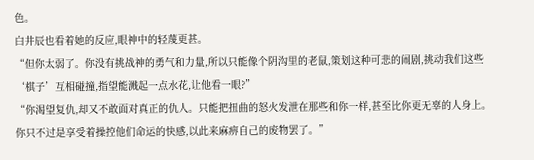色。
白井辰也看着她的反应,眼神中的轻蔑更甚。
“但你太弱了。你没有挑战神的勇气和力量,所以只能像个阴沟里的老鼠,策划这种可悲的闹剧,挑动我们这些‘棋子’互相碰撞,指望能溅起一点水花,让他看一眼?”
“你渴望复仇,却又不敢面对真正的仇人。只能把扭曲的怒火发泄在那些和你一样,甚至比你更无辜的人身上。你只不过是享受着操控他们命运的快感,以此来麻痹自己的废物罢了。”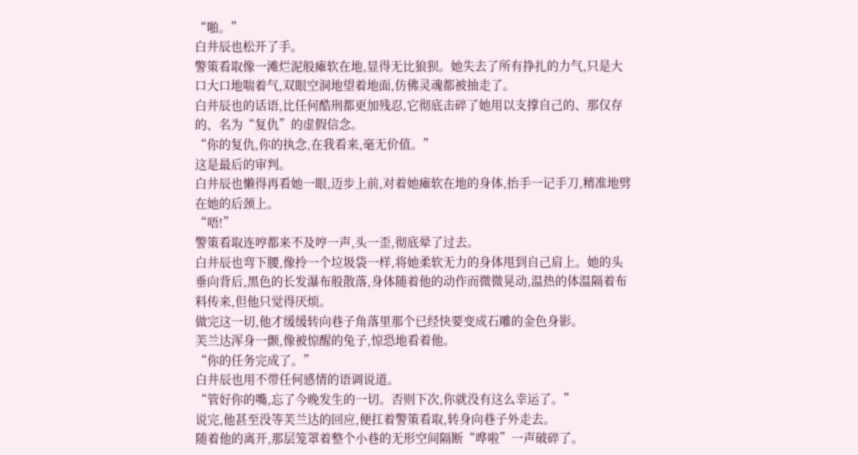“啪。”
白井辰也松开了手。
警策看取像一滩烂泥般瘫软在地,显得无比狼狈。她失去了所有挣扎的力气,只是大口大口地喘着气,双眼空洞地望着地面,仿佛灵魂都被抽走了。
白井辰也的话语,比任何酷刑都更加残忍,它彻底击碎了她用以支撑自己的、那仅存的、名为“复仇”的虚假信念。
“你的复仇,你的执念,在我看来,毫无价值。”
这是最后的审判。
白井辰也懒得再看她一眼,迈步上前,对着她瘫软在地的身体,抬手一记手刀,精准地劈在她的后颈上。
“唔!”
警策看取连哼都来不及哼一声,头一歪,彻底晕了过去。
白井辰也弯下腰,像拎一个垃圾袋一样,将她柔软无力的身体甩到自己肩上。她的头垂向背后,黑色的长发瀑布般散落,身体随着他的动作而微微晃动,温热的体温隔着布料传来,但他只觉得厌烦。
做完这一切,他才缓缓转向巷子角落里那个已经快要变成石雕的金色身影。
芙兰达浑身一颤,像被惊醒的兔子,惊恐地看着他。
“你的任务完成了。”
白井辰也用不带任何感情的语调说道。
“管好你的嘴,忘了今晚发生的一切。否则下次,你就没有这么幸运了。”
说完,他甚至没等芙兰达的回应,便扛着警策看取,转身向巷子外走去。
随着他的离开,那层笼罩着整个小巷的无形空间隔断“哗啦”一声破碎了。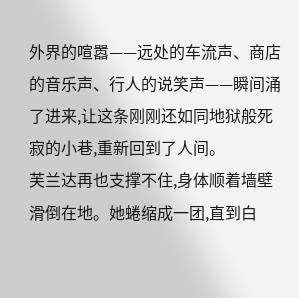外界的喧嚣——远处的车流声、商店的音乐声、行人的说笑声——瞬间涌了进来,让这条刚刚还如同地狱般死寂的小巷,重新回到了人间。
芙兰达再也支撑不住,身体顺着墙壁滑倒在地。她蜷缩成一团,直到白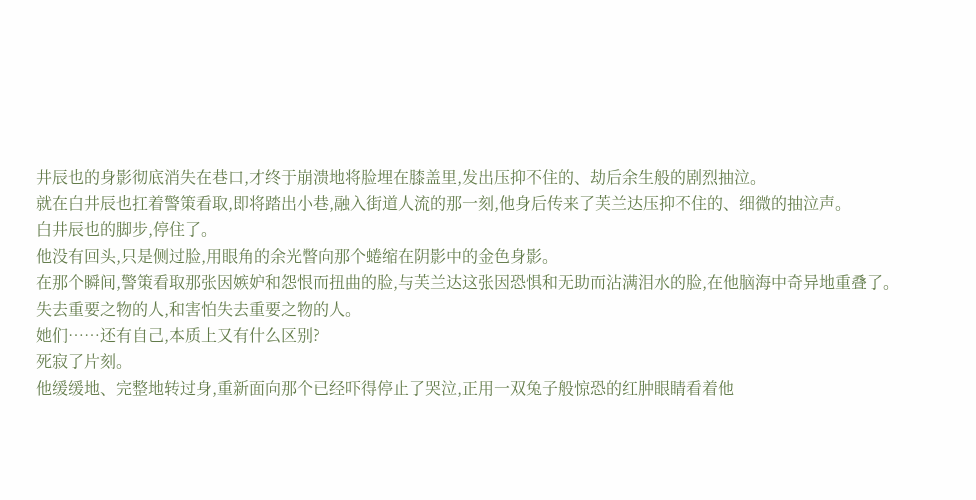井辰也的身影彻底消失在巷口,才终于崩溃地将脸埋在膝盖里,发出压抑不住的、劫后余生般的剧烈抽泣。
就在白井辰也扛着警策看取,即将踏出小巷,融入街道人流的那一刻,他身后传来了芙兰达压抑不住的、细微的抽泣声。
白井辰也的脚步,停住了。
他没有回头,只是侧过脸,用眼角的余光瞥向那个蜷缩在阴影中的金色身影。
在那个瞬间,警策看取那张因嫉妒和怨恨而扭曲的脸,与芙兰达这张因恐惧和无助而沾满泪水的脸,在他脑海中奇异地重叠了。
失去重要之物的人,和害怕失去重要之物的人。
她们……还有自己,本质上又有什么区别?
死寂了片刻。
他缓缓地、完整地转过身,重新面向那个已经吓得停止了哭泣,正用一双兔子般惊恐的红肿眼睛看着他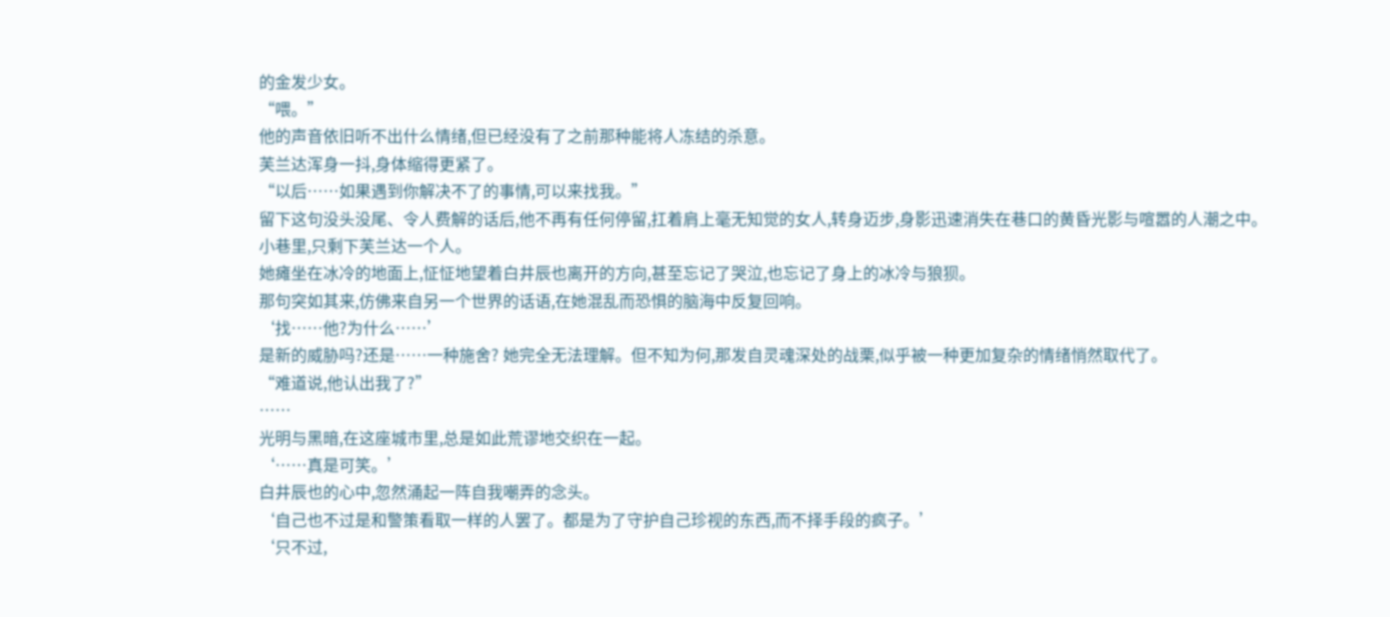的金发少女。
“喂。”
他的声音依旧听不出什么情绪,但已经没有了之前那种能将人冻结的杀意。
芙兰达浑身一抖,身体缩得更紧了。
“以后……如果遇到你解决不了的事情,可以来找我。”
留下这句没头没尾、令人费解的话后,他不再有任何停留,扛着肩上毫无知觉的女人,转身迈步,身影迅速消失在巷口的黄昏光影与喧嚣的人潮之中。
小巷里,只剩下芙兰达一个人。
她瘫坐在冰冷的地面上,怔怔地望着白井辰也离开的方向,甚至忘记了哭泣,也忘记了身上的冰冷与狼狈。
那句突如其来,仿佛来自另一个世界的话语,在她混乱而恐惧的脑海中反复回响。
‘找……他?为什么……’
是新的威胁吗?还是……一种施舍? 她完全无法理解。但不知为何,那发自灵魂深处的战栗,似乎被一种更加复杂的情绪悄然取代了。
“难道说,他认出我了?”
……
光明与黑暗,在这座城市里,总是如此荒谬地交织在一起。
‘……真是可笑。’
白井辰也的心中,忽然涌起一阵自我嘲弄的念头。
‘自己也不过是和警策看取一样的人罢了。都是为了守护自己珍视的东西,而不择手段的疯子。’
‘只不过,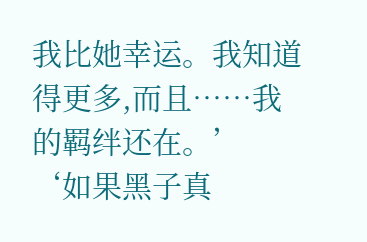我比她幸运。我知道得更多,而且……我的羁绊还在。’
‘如果黑子真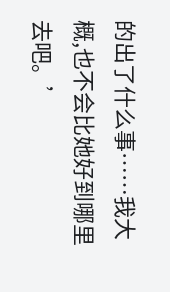的出了什么事……我大概,也不会比她好到哪里去吧。’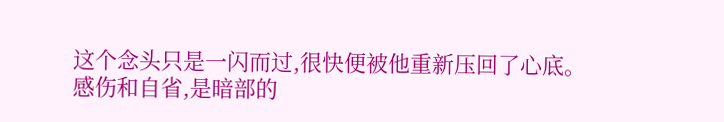这个念头只是一闪而过,很快便被他重新压回了心底。
感伤和自省,是暗部的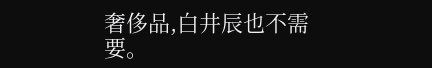奢侈品,白井辰也不需要。